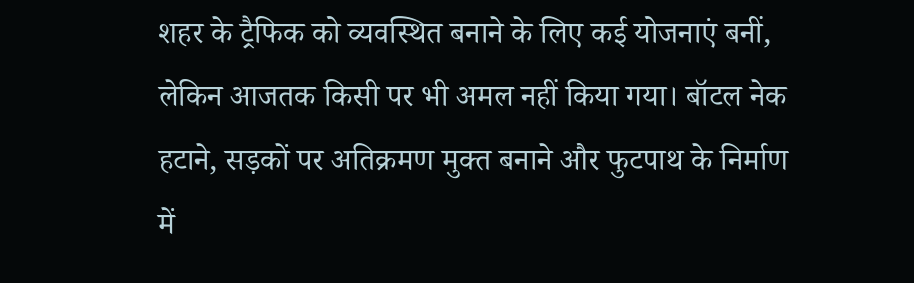शहर के ट्रैफिक को व्यवस्थित बनाने के लिए कई योजनाएं बनीं, लेकिन आजतक किसी पर भी अमल नहीं किया गया। बॉटल नेक हटाने, सड़कों पर अतिक्रमण मुक्त बनाने और फुटपाथ के निर्माण में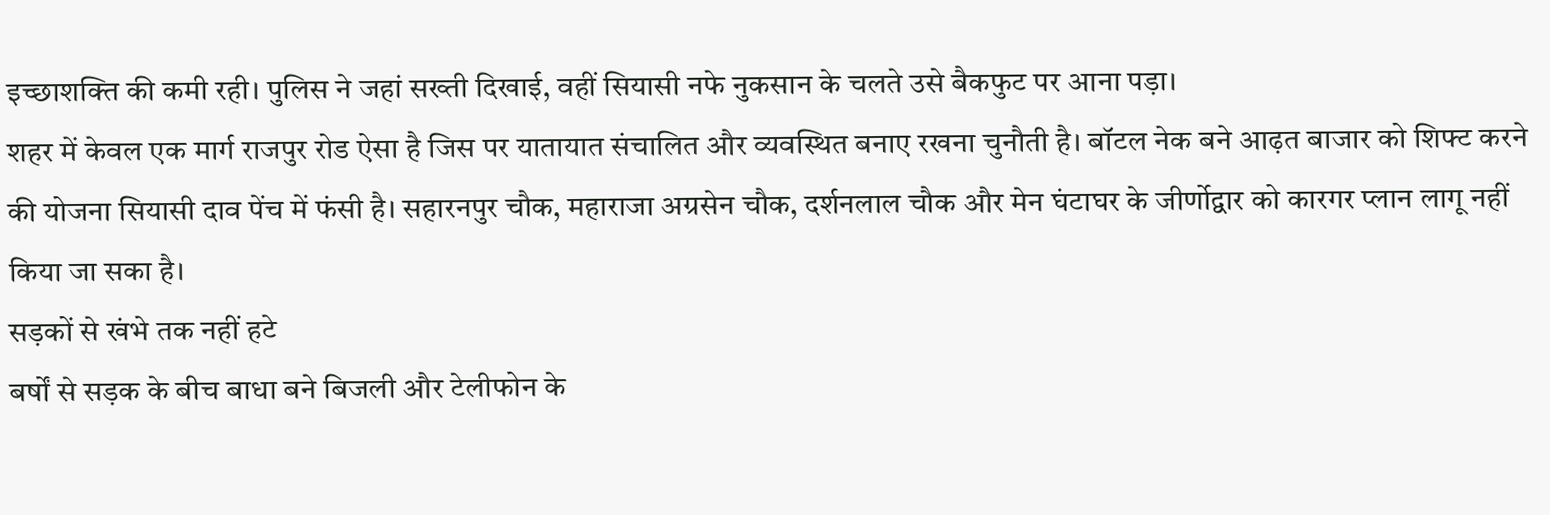इच्छाशक्ति की कमी रही। पुलिस ने जहां सख्ती दिखाई, वहीं सियासी नफे नुकसान के चलते उसे बैकफुट पर आना पड़ा।
शहर में केवल एक मार्ग राजपुर रोड ऐसा है जिस पर यातायात संचालित और व्यवस्थित बनाए रखना चुनौती है। बॉटल नेक बने आढ़त बाजार को शिफ्ट करने की योजना सियासी दाव पेंच में फंसी है। सहारनपुर चौक, महाराजा अग्रसेन चौक, दर्शनलाल चौक और मेन घंटाघर के जीर्णोद्वार को कारगर प्लान लागू नहीं किया जा सका है।
सड़कों से खंभे तक नहीं हटे
बर्षों से सड़क के बीच बाधा बने बिजली और टेलीफोन के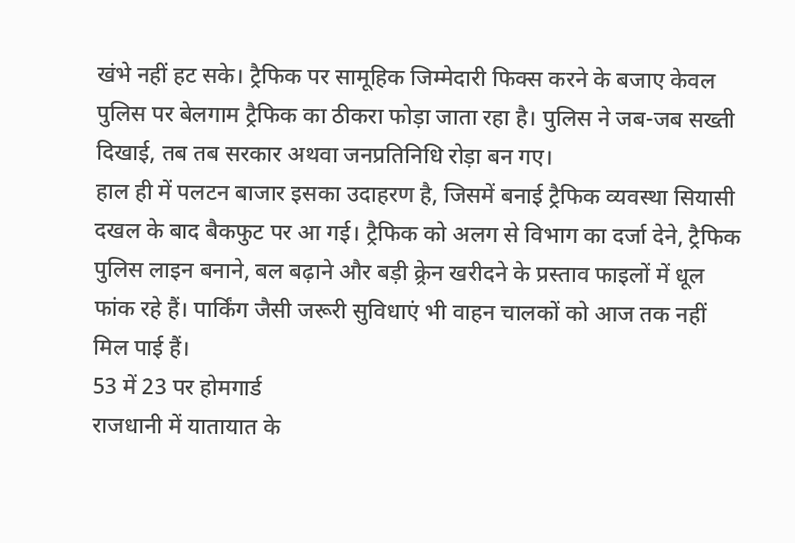खंभे नहीं हट सके। ट्रैफिक पर सामूहिक जिम्मेदारी फिक्स करने के बजाए केवल पुलिस पर बेलगाम ट्रैफिक का ठीकरा फोड़ा जाता रहा है। पुलिस ने जब-जब सख्ती दिखाई, तब तब सरकार अथवा जनप्रतिनिधि रोड़ा बन गए।
हाल ही में पलटन बाजार इसका उदाहरण है, जिसमें बनाई ट्रैफिक व्यवस्था सियासी दखल के बाद बैकफुट पर आ गई। ट्रैफिक को अलग से विभाग का दर्जा देने, ट्रैफिक पुलिस लाइन बनाने, बल बढ़ाने और बड़ी क्र्रेन खरीदने के प्रस्ताव फाइलों में धूल फांक रहे हैं। पार्किंग जैसी जरूरी सुविधाएं भी वाहन चालकों को आज तक नहीं मिल पाई हैं।
53 में 23 पर होमगार्ड
राजधानी में यातायात के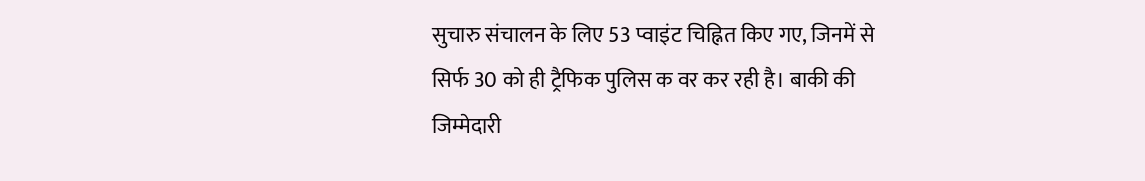सुचारु संचालन के लिए 53 प्वाइंट चिह्नित किए गए, जिनमें से सिर्फ 30 को ही ट्रैफिक पुलिस क वर कर रही है। बाकी की जिम्मेदारी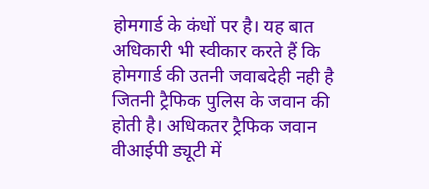होमगार्ड के कंधों पर है। यह बात अधिकारी भी स्वीकार करते हैं कि होमगार्ड की उतनी जवाबदेही नही है जितनी ट्रैफिक पुलिस के जवान की होती है। अधिकतर ट्रैफिक जवान वीआईपी ड्यूटी में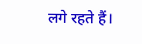लगे रहते हैं।